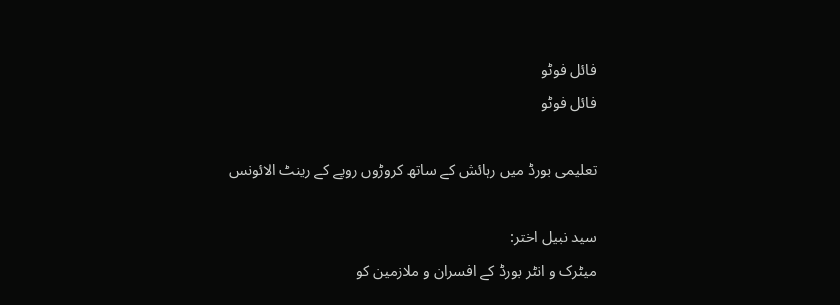فائل فوٹو
فائل فوٹو

تعلیمی بورڈ میں رہائش کے ساتھ کروڑوں روپے کے رینٹ الائونس

سید نبیل اختر:
میٹرک و انٹر بورڈ کے افسران و ملازمین کو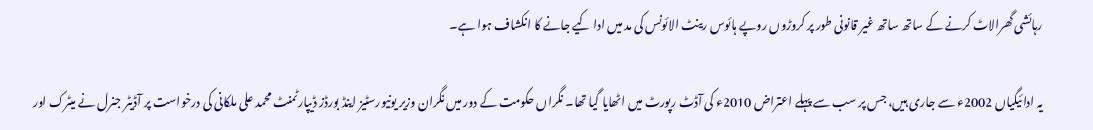رہائشی گھرالاٹ کرنے کے ساتھ ساتھ غیر قانونی طور پر کروڑوں روپے ہائوس رینٹ الائونس کی مد میں ادا کیے جانے کا انکشاف ہوا ہے۔

یہ ادائیگیاں 2002ء سے جاری ہیں، جس پر سب سے پہلے اعتراض 2010ء کی آڈٹ رپورٹ میں اٹھایا گیا تھا۔ نگراں حکومت کے دور میں نگران وزیر یونیورسٹیز اینڈ بورڈز ڈیپارٹمنٹ محمد علی ملکانی کی درخواست پر آڈیٹر جنرل نے میٹرک اور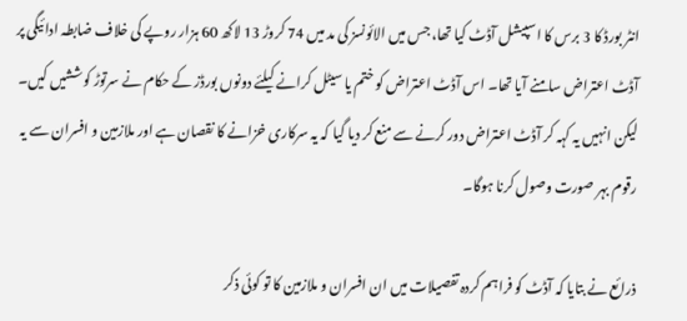انٹر بورڈ کا 3 برس کا اسپیشل آڈٹ کیا تھا، جس میں الائونسز کی مد میں 74 کروڑ 13 لاکھ 60 ہزار روپے کی خلاف ضابطہ ادائیگی پر آڈٹ اعتراض سامنے آیا تھا۔ اس آڈٹ اعتراض کو ختم یا سیٹل کرانے کیلئے دونوں بورڈز کے حکام نے سرتوڑ کوششیں کیں۔ لیکن انہیں یہ کہہ کر آڈٹ اعتراض دور کرنے سے منع کر دیا گیا کہ یہ سرکاری خزانے کا نقصان ہے اور ملازمین و افسران سے یہ رقوم بہر صورت وصول کرنا ہوگا۔

ذرائع نے بتایا کہ آڈٹ کو فراہم کردہ تفصیلات میں ان افسران و ملازمین کا تو کوئی ذکر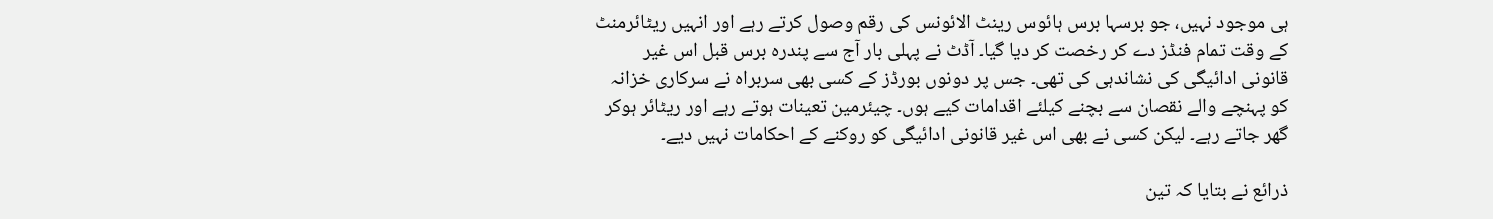ہی موجود نہیں، جو برسہا برس ہائوس رینٹ الائونس کی رقم وصول کرتے رہے اور انہیں ریٹائرمنٹ کے وقت تمام فنڈز دے کر رخصت کر دیا گیا۔ آڈٹ نے پہلی بار آج سے پندرہ برس قبل اس غیر قانونی ادائیگی کی نشاندہی کی تھی۔ جس پر دونوں بورڈز کے کسی بھی سربراہ نے سرکاری خزانہ کو پہنچے والے نقصان سے بچنے کیلئے اقدامات کیے ہوں۔ چیئرمین تعینات ہوتے رہے اور ریٹائر ہوکر گھر جاتے رہے۔ لیکن کسی نے بھی اس غیر قانونی ادائیگی کو روکنے کے احکامات نہیں دیے۔

ذرائع نے بتایا کہ تین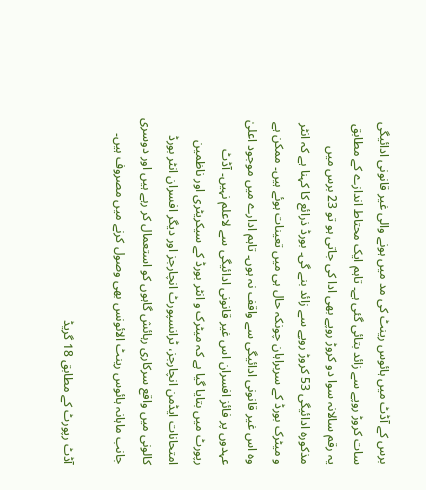برس کے آڈٹ میں ہائوس رینٹ کی مد میں ہونے والی غیر قانونی ادائیگی سات کروڑ روپے سے زائد بتائی گئی ہے۔ تاہم ایک محتاط اندازے کے مطابق یہ رقم سالانہ سوا دو کروڑ روپے بھی ادا کی جاتی ہو تو 23 برس میں مذکورہ ادائیگی 53 کروڑ روپے سے زائد بنے گی۔ بورڈ ذرائع کا کہنا ہے کہ انٹر و میٹرک بورڈ کے سربراہان چونکہ حال ہی میں تعینات ہوئے ہیں۔ ممکن ہے وہ اس غیر قانونی ادائیگی سے واقف نہ ہوں۔ تاہم ادارے میں موجود اعلیٰ عہدوں پر فائز افسران اس غیر قانونی ادائیگی سے لاعلم نہیں۔ آڈٹ رپورٹ میں بتایا گیا ہے کہ میٹرک و انٹر بورڈ کے سیکریٹری اور ناظمین امتحانات ایڈمن انچارجز، ٹرانسپورٹ انچارجز اور دیگر افسران انٹر بورڈ کالونی میں واقع سرکاری رہائش گاہوں کو استعمال کر رہے ہیں اور دوسری جانب ماہانہ ہائوس رینٹ الائونس بھی وصول کرنے میں مصروف ہیں۔

آڈٹ رپورٹ کے مطابق 18 گریڈ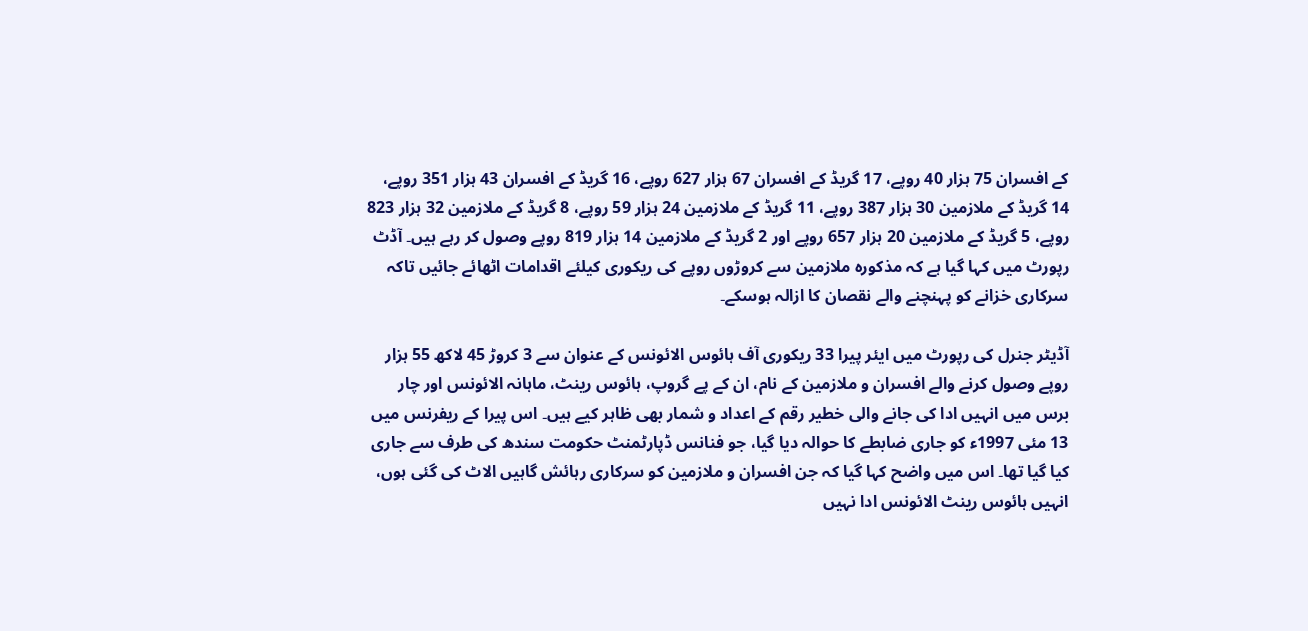کے افسران 75 ہزار 40 روپے، 17 گریڈ کے افسران 67 ہزار 627 روپے، 16 گریڈ کے افسران 43 ہزار 351 روپے، 14 گریڈ کے ملازمین 30 ہزار 387 روپے، 11 گریڈ کے ملازمین 24 ہزار 59 روپے، 8 گریڈ کے ملازمین 32 ہزار 823 روپے، 5 گریڈ کے ملازمین 20 ہزار 657 روپے اور 2 گریڈ کے ملازمین 14 ہزار 819 روپے وصول کر رہے ہیں۔ آڈٹ رپورٹ میں کہا گیا ہے کہ مذکورہ ملازمین سے کروڑوں روپے کی ریکوری کیلئے اقدامات اٹھائے جائیں تاکہ سرکاری خزانے کو پہنچنے والے نقصان کا ازالہ ہوسکے۔

آڈیٹر جنرل کی رپورٹ میں ایئر پیرا 33 ریکوری آف ہائوس الائونس کے عنوان سے 3 کروڑ 45 لاکھ 55 ہزار روپے وصول کرنے والے افسران و ملازمین کے نام، ان کے پے گروپ، ہائوس رینٹ، ماہانہ الائونس اور چار برس میں انہیں ادا کی جانے والی خطیر رقم کے اعداد و شمار بھی ظاہر کیے ہیں۔ اس پیرا کے ریفرنس میں 13 مئی 1997ء کو جاری ضابطے کا حوالہ دیا گیا، جو فنانس ڈپارٹمنٹ حکومت سندھ کی طرف سے جاری کیا گیا تھا۔ اس میں واضح کہا گیا کہ جن افسران و ملازمین کو سرکاری رہائش گاہیں الاٹ کی گئی ہوں، انہیں ہائوس رینٹ الائونس ادا نہیں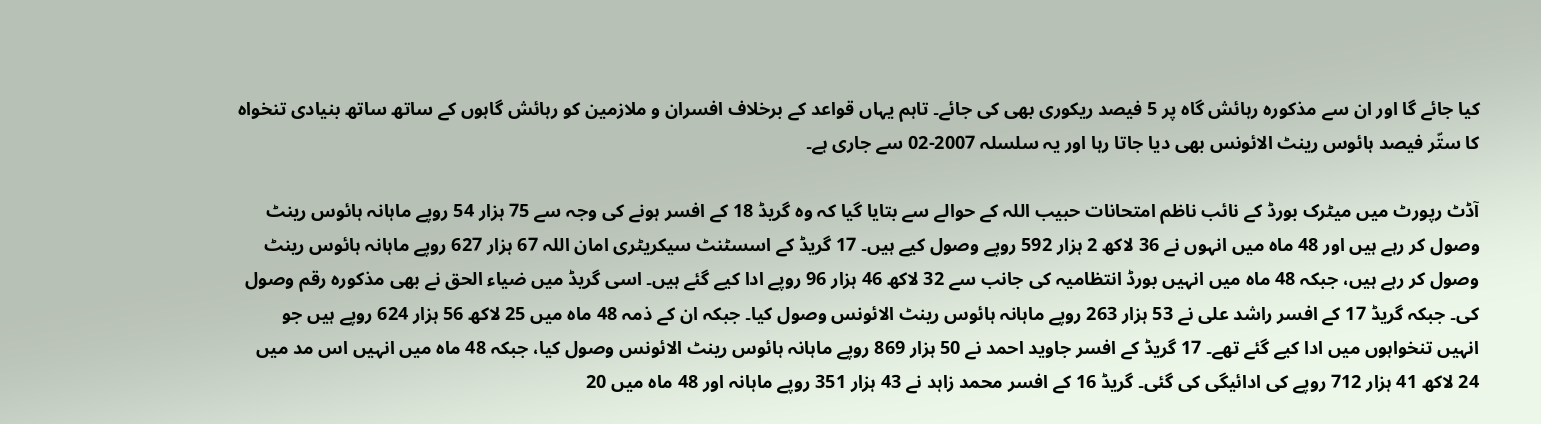کیا جائے گا اور ان سے مذکورہ رہائش گاہ پر 5 فیصد ریکوری بھی کی جائے۔ تاہم یہاں قواعد کے برخلاف افسران و ملازمین کو رہائش گاہوں کے ساتھ ساتھ بنیادی تنخواہ کا ستّر فیصد ہائوس رینٹ الائونس بھی دیا جاتا رہا اور یہ سلسلہ 2007-02 سے جاری ہے۔

آڈٹ رپورٹ میں میٹرک بورڈ کے نائب ناظم امتحانات حبیب اللہ کے حوالے سے بتایا گیا کہ وہ گریڈ 18 کے افسر ہونے کی وجہ سے 75 ہزار 54 روپے ماہانہ ہائوس رینٹ وصول کر رہے ہیں اور 48 ماہ میں انہوں نے 36 لاکھ 2 ہزار 592 روپے وصول کیے ہیں۔ 17 گریڈ کے اسسٹنٹ سیکریٹری امان اللہ 67 ہزار 627 روپے ماہانہ ہائوس رینٹ وصول کر رہے ہیں، جبکہ 48 ماہ میں انہیں بورڈ انتظامیہ کی جانب سے 32 لاکھ 46 ہزار 96 روپے ادا کیے گئے ہیں۔ اسی گریڈ میں ضیاء الحق نے بھی مذکورہ رقم وصول کی۔ جبکہ گریڈ 17 کے افسر راشد علی نے 53 ہزار 263 روپے ماہانہ ہائوس رینٹ الائونس وصول کیا۔ جبکہ ان کے ذمہ 48 ماہ میں 25 لاکھ 56 ہزار 624 روپے ہیں جو انہیں تنخواہوں میں ادا کیے گئے تھے۔ 17 گریڈ کے افسر جاوید احمد نے 50 ہزار 869 روپے ماہانہ ہائوس رینٹ الائونس وصول کیا، جبکہ 48 ماہ میں انہیں اس مد میں 24 لاکھ 41 ہزار 712 روپے کی ادائیگی کی گئی۔ گریڈ 16 کے افسر محمد زاہد نے 43 ہزار 351 روپے ماہانہ اور 48 ماہ میں 20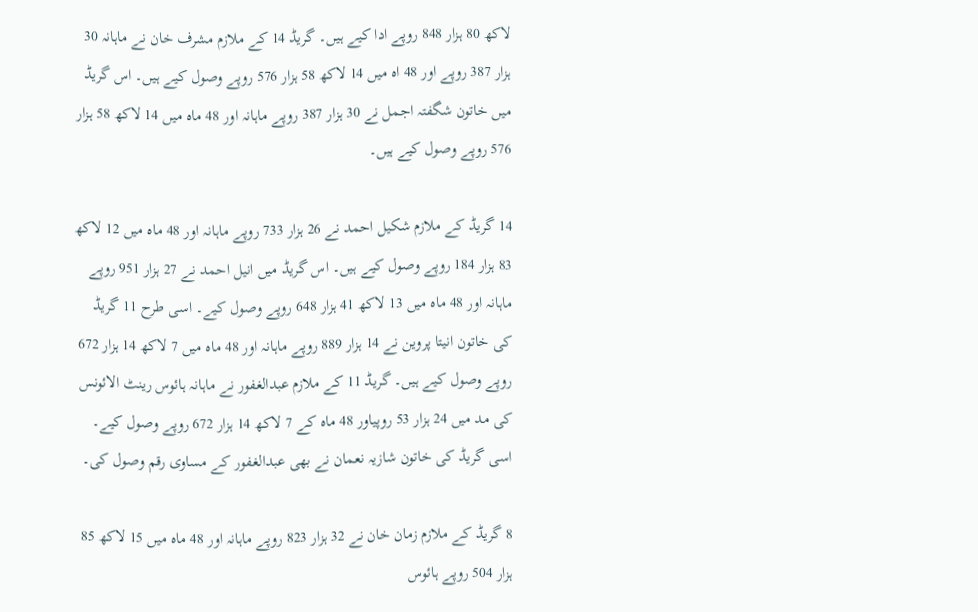لاکھ 80 ہزار 848 روپے ادا کیے ہیں۔ گریڈ 14 کے ملازم مشرف خان نے ماہانہ 30 ہزار 387 روپے اور 48 اہ میں 14 لاکھ 58 ہزار 576 روپے وصول کیے ہیں۔ اس گریڈ میں خاتون شگفتہ اجمل نے 30 ہزار 387 روپے ماہانہ اور 48 ماہ میں 14 لاکھ 58 ہزار 576 روپے وصول کیے ہیں۔

14 گریڈ کے ملازم شکیل احمد نے 26 ہزار 733 روپے ماہانہ اور 48 ماہ میں 12 لاکھ 83 ہزار 184 روپے وصول کیے ہیں۔ اس گریڈ میں انیل احمد نے 27 ہزار 951 روپے ماہانہ اور 48 ماہ میں 13 لاکھ 41 ہزار 648 روپے وصول کیے۔ اسی طرح 11 گریڈ کی خاتون انیتا پروین نے 14 ہزار 889 روپے ماہانہ اور 48 ماہ میں 7 لاکھ 14 ہزار 672 روپے وصول کیے ہیں۔ گریڈ 11 کے ملازم عبدالغفور نے ماہانہ ہائوس رینٹ الائونس کی مد میں 24 ہزار 53 روپیاور 48 ماہ کے 7 لاکھ 14 ہزار 672 روپے وصول کیے۔ اسی گریڈ کی خاتون شازیہ نعمان نے بھی عبدالغفور کے مساوی رقم وصول کی۔

8 گریڈ کے ملازم زمان خان نے 32 ہزار 823 روپے ماہانہ اور 48 ماہ میں 15 لاکھ 85 ہزار 504 روپے ہائوس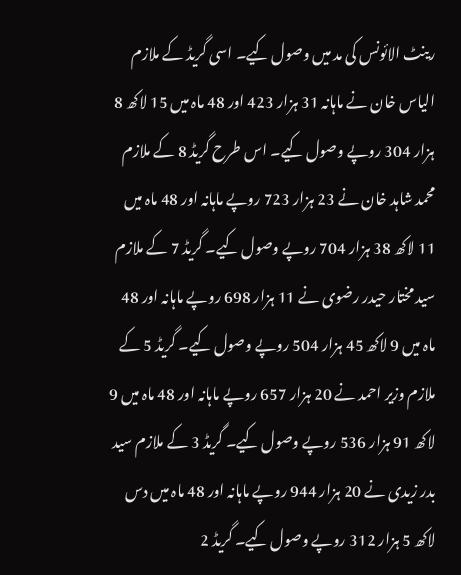رینٹ الائونس کی مد میں وصول کیے۔ اسی گریڈ کے ملازم الیاس خان نے ماہانہ 31 ہزار 423 اور 48 ماہ میں 15 لاکھ 8 ہزار 304 روپے وصول کیے۔ اس طرح گریڈ 8 کے ملازم محمد شاہد خان نے 23 ہزار 723 روپے ماہانہ اور 48 ماہ میں 11 لاکھ 38 ہزار 704 روپے وصول کیے۔ گریڈ 7 کے ملازم سید مختار حیدر رضوی نے 11 ہزار 698 روپے ماہانہ اور 48 ماہ میں 9 لاکھ 45 ہزار 504 روپے وصول کیے۔ گریڈ 5 کے ملازم وزیر احمد نے 20 ہزار 657 روپے ماہانہ اور 48 ماہ میں 9 لاکھ 91 ہزار 536 روپے وصول کیے۔ گریڈ 3 کے ملازم سید بدر زیدی نے 20 ہزار 944 روپے ماہانہ اور 48 ماہ میں دس لاکھ 5 ہزار 312 روپے وصول کیے۔ گریڈ 2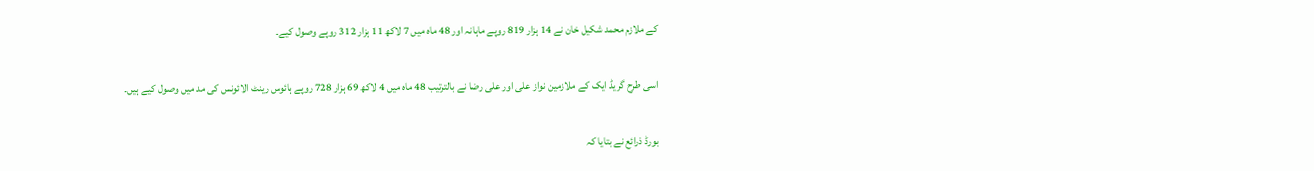کے ملازم محمد شکیل خان نے 14 ہزار 819 روپے ماہانہ اور 48 ماہ میں 7 لاکھ 11 ہزار 312 روپے وصول کیے۔

اسی طرح گریڈ ایک کے ملازمین نواز علی اور علی رضا نے بالترتیب 48 ماہ میں 4 لاکھ 69 ہزار 728 روپے ہائوس رینٹ الائونس کی مد میں وصول کیے ہیں۔

بورڈ ذرائع نے بتایا کہ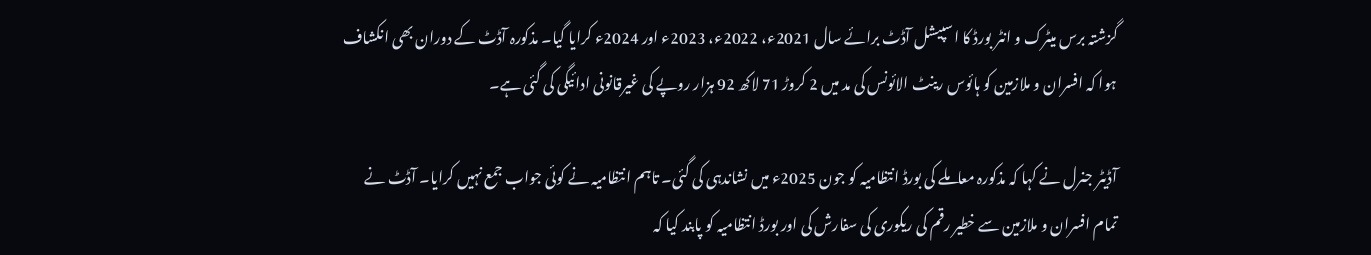گزشتہ برس میٹرک و انٹر بورڈ کا اسپیشل آڈٹ برائے سال 2021ء، 2022ء، 2023ء اور 2024ء کرایا گیا۔ مذکورہ آڈٹ کے دوران بھی انکشاف ہوا کہ افسران و ملازمین کو ہائوس رینٹ الائونس کی مد میں 2 کروڑ 71 لاکھ 92 ہزار روپے کی غیرقانونی ادائیگی کی گئی ہے۔

آڈیٹر جنرل نے کہا کہ مذکورہ معاملے کی بورڈ انتظامیہ کو جون 2025ء میں نشاندہی کی گئی۔ تاہم انتظامیہ نے کوئی جواب جمع نہیں کرایا۔ آڈٹ نے تمام افسران و ملازمین سے خطیر رقم کی ریکوری کی سفارش کی اور بورڈ انتظامیہ کو پابند کیا کہ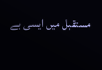مستقبل میں ایسی بے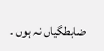ضابطگیاں نہ ہوں ۔